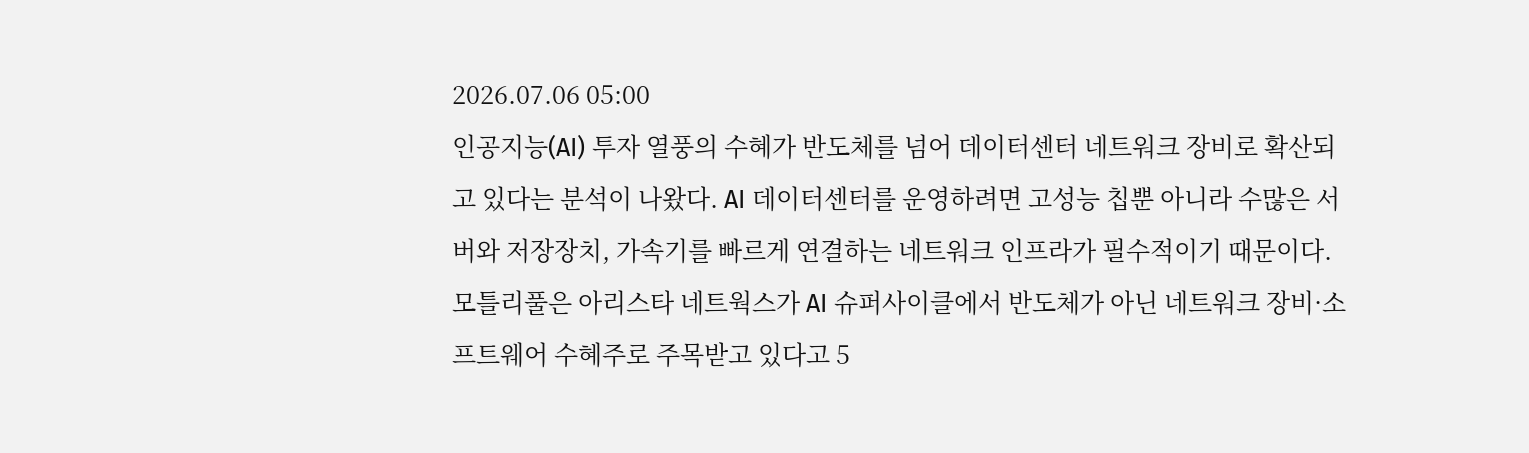2026.07.06 05:00
인공지능(AI) 투자 열풍의 수혜가 반도체를 넘어 데이터센터 네트워크 장비로 확산되고 있다는 분석이 나왔다. AI 데이터센터를 운영하려면 고성능 칩뿐 아니라 수많은 서버와 저장장치, 가속기를 빠르게 연결하는 네트워크 인프라가 필수적이기 때문이다.모틀리풀은 아리스타 네트웍스가 AI 슈퍼사이클에서 반도체가 아닌 네트워크 장비·소프트웨어 수혜주로 주목받고 있다고 5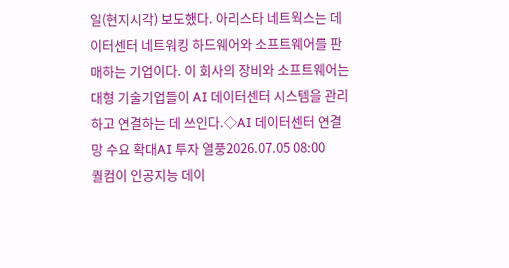일(현지시각) 보도했다. 아리스타 네트웍스는 데이터센터 네트워킹 하드웨어와 소프트웨어를 판매하는 기업이다. 이 회사의 장비와 소프트웨어는 대형 기술기업들이 AI 데이터센터 시스템을 관리하고 연결하는 데 쓰인다.◇AI 데이터센터 연결망 수요 확대AI 투자 열풍2026.07.05 08:00
퀄컴이 인공지능 데이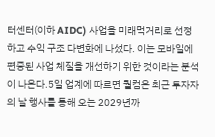터센터(이하 AIDC) 사업을 미래먹거리로 선정하고 수익 구조 다변화에 나섰다. 이는 모바일에 편중된 사업 체질을 개선하기 위한 것이라는 분석이 나온다.5일 업계에 따르면 퀄컴은 최근 투자자의 날 행사를 통해 오는 2029년까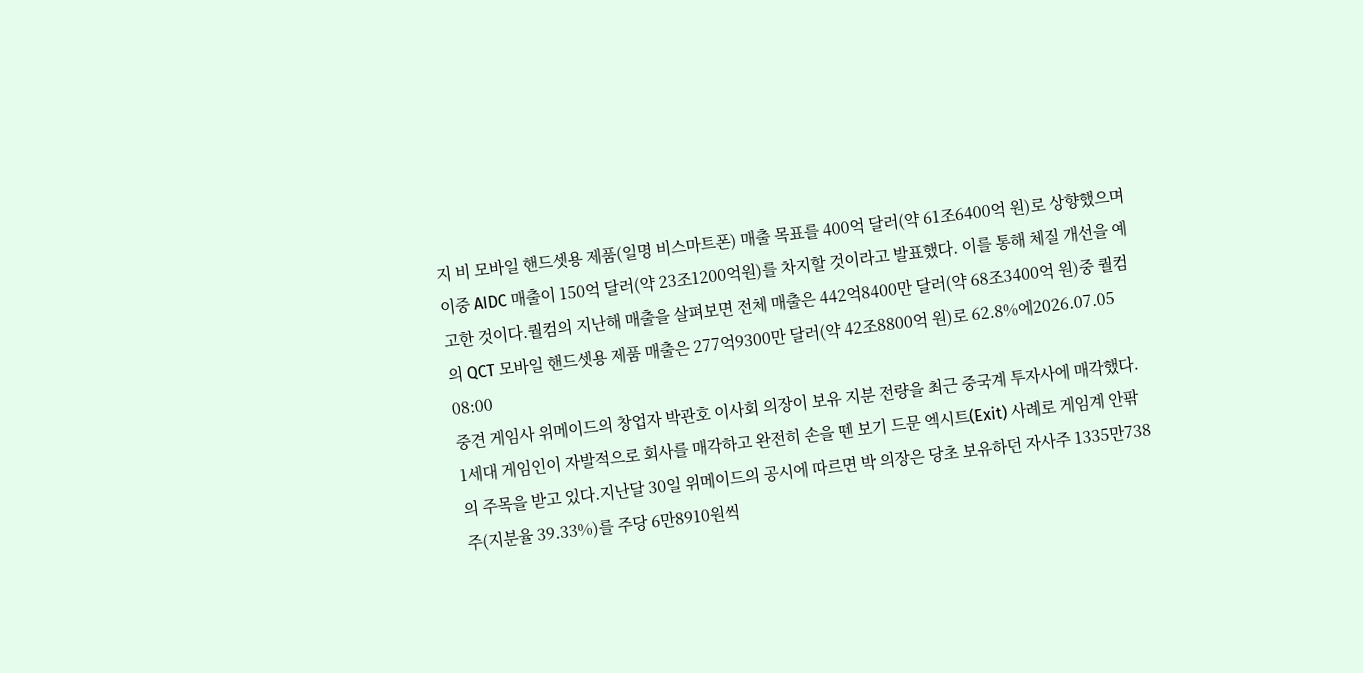지 비 모바일 핸드셋용 제품(일명 비스마트폰) 매출 목표를 400억 달러(약 61조6400억 원)로 상향했으며 이중 AIDC 매출이 150억 달러(약 23조1200억원)를 차지할 것이라고 발표했다. 이를 통해 체질 개선을 예고한 것이다.퀄컴의 지난해 매출을 살펴보면 전체 매출은 442억8400만 달러(약 68조3400억 원)중 퀄컴의 QCT 모바일 핸드셋용 제품 매출은 277억9300만 달러(약 42조8800억 원)로 62.8%에2026.07.05 08:00
중견 게임사 위메이드의 창업자 박관호 이사회 의장이 보유 지분 전량을 최근 중국계 투자사에 매각했다. 1세대 게임인이 자발적으로 회사를 매각하고 완전히 손을 뗀 보기 드문 엑시트(Exit) 사례로 게임계 안팎의 주목을 받고 있다.지난달 30일 위메이드의 공시에 따르면 박 의장은 당초 보유하던 자사주 1335만738주(지분율 39.33%)를 주당 6만8910원씩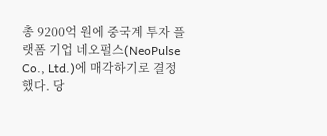총 9200억 원에 중국계 투자 플랫폼 기업 네오펄스(NeoPulse Co., Ltd.)에 매각하기로 결정했다. 당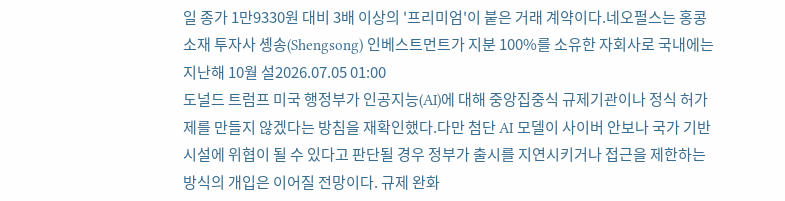일 종가 1만9330원 대비 3배 이상의 '프리미엄'이 붙은 거래 계약이다.네오펄스는 홍콩 소재 투자사 솅송(Shengsong) 인베스트먼트가 지분 100%를 소유한 자회사로 국내에는 지난해 10월 설2026.07.05 01:00
도널드 트럼프 미국 행정부가 인공지능(AI)에 대해 중앙집중식 규제기관이나 정식 허가제를 만들지 않겠다는 방침을 재확인했다.다만 첨단 AI 모델이 사이버 안보나 국가 기반시설에 위협이 될 수 있다고 판단될 경우 정부가 출시를 지연시키거나 접근을 제한하는 방식의 개입은 이어질 전망이다. 규제 완화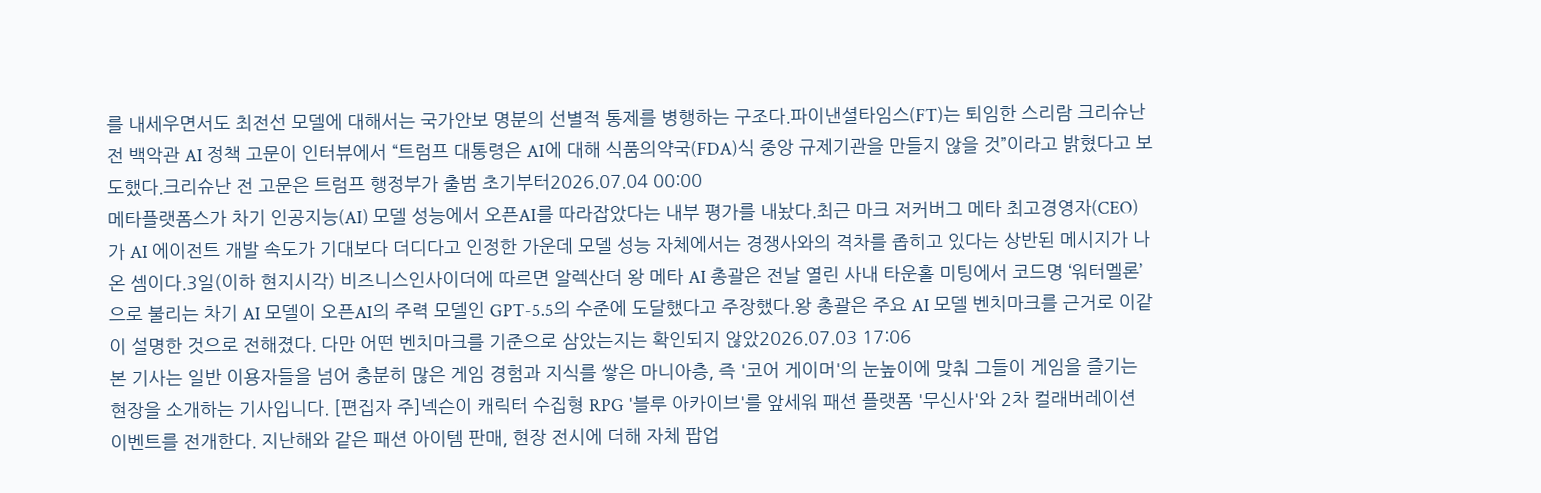를 내세우면서도 최전선 모델에 대해서는 국가안보 명분의 선별적 통제를 병행하는 구조다.파이낸셜타임스(FT)는 퇴임한 스리람 크리슈난 전 백악관 AI 정책 고문이 인터뷰에서 “트럼프 대통령은 AI에 대해 식품의약국(FDA)식 중앙 규제기관을 만들지 않을 것”이라고 밝혔다고 보도했다.크리슈난 전 고문은 트럼프 행정부가 출범 초기부터2026.07.04 00:00
메타플랫폼스가 차기 인공지능(AI) 모델 성능에서 오픈AI를 따라잡았다는 내부 평가를 내놨다.최근 마크 저커버그 메타 최고경영자(CEO)가 AI 에이전트 개발 속도가 기대보다 더디다고 인정한 가운데 모델 성능 자체에서는 경쟁사와의 격차를 좁히고 있다는 상반된 메시지가 나온 셈이다.3일(이하 현지시각) 비즈니스인사이더에 따르면 알렉산더 왕 메타 AI 총괄은 전날 열린 사내 타운홀 미팅에서 코드명 ‘워터멜론’으로 불리는 차기 AI 모델이 오픈AI의 주력 모델인 GPT-5.5의 수준에 도달했다고 주장했다.왕 총괄은 주요 AI 모델 벤치마크를 근거로 이같이 설명한 것으로 전해졌다. 다만 어떤 벤치마크를 기준으로 삼았는지는 확인되지 않았2026.07.03 17:06
본 기사는 일반 이용자들을 넘어 충분히 많은 게임 경험과 지식를 쌓은 마니아층, 즉 '코어 게이머'의 눈높이에 맞춰 그들이 게임을 즐기는 현장을 소개하는 기사입니다. [편집자 주]넥슨이 캐릭터 수집형 RPG '블루 아카이브'를 앞세워 패션 플랫폼 '무신사'와 2차 컬래버레이션 이벤트를 전개한다. 지난해와 같은 패션 아이템 판매, 현장 전시에 더해 자체 팝업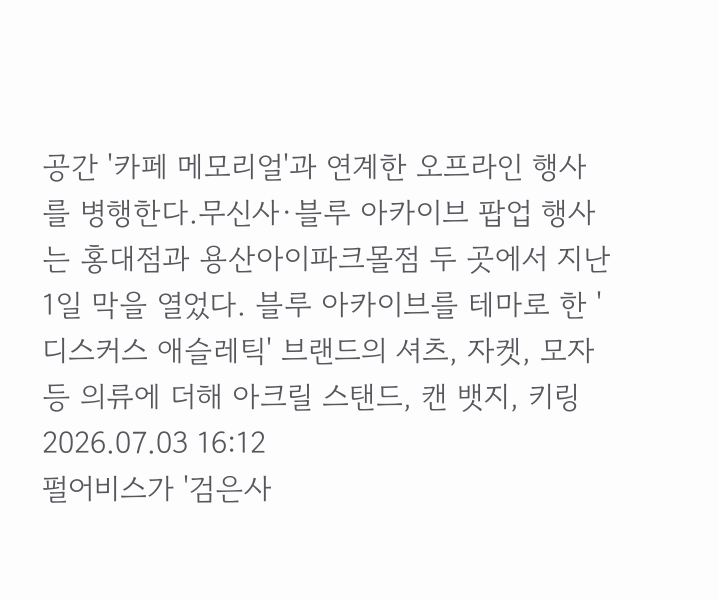공간 '카페 메모리얼'과 연계한 오프라인 행사를 병행한다.무신사·블루 아카이브 팝업 행사는 홍대점과 용산아이파크몰점 두 곳에서 지난 1일 막을 열었다. 블루 아카이브를 테마로 한 '디스커스 애슬레틱' 브랜드의 셔츠, 자켓, 모자 등 의류에 더해 아크릴 스탠드, 캔 뱃지, 키링2026.07.03 16:12
펄어비스가 '검은사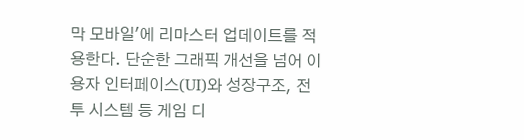막 모바일'에 리마스터 업데이트를 적용한다. 단순한 그래픽 개선을 넘어 이용자 인터페이스(UI)와 성장구조, 전투 시스템 등 게임 디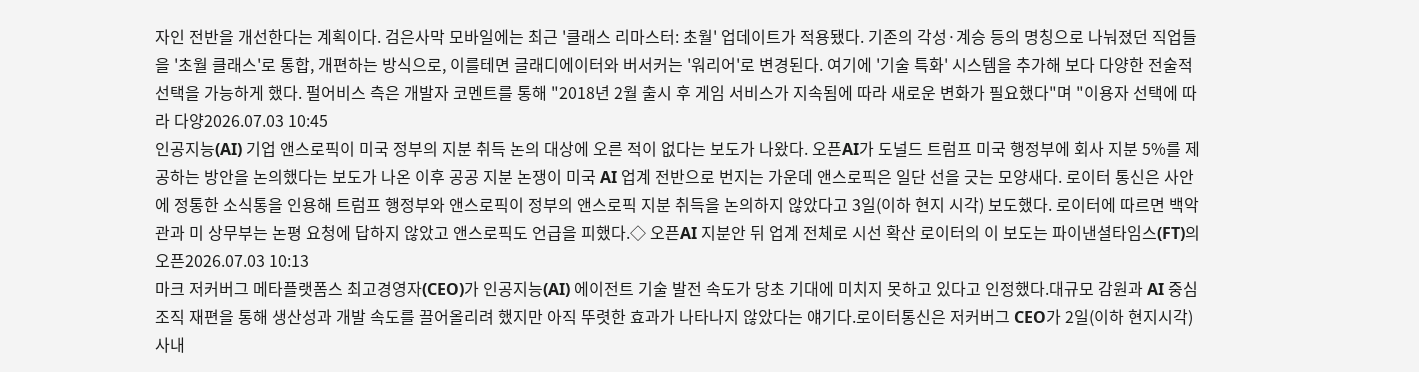자인 전반을 개선한다는 계획이다. 검은사막 모바일에는 최근 '클래스 리마스터: 초월' 업데이트가 적용됐다. 기존의 각성·계승 등의 명칭으로 나눠졌던 직업들을 '초월 클래스'로 통합, 개편하는 방식으로, 이를테면 글래디에이터와 버서커는 '워리어'로 변경된다. 여기에 '기술 특화' 시스템을 추가해 보다 다양한 전술적 선택을 가능하게 했다. 펄어비스 측은 개발자 코멘트를 통해 "2018년 2월 출시 후 게임 서비스가 지속됨에 따라 새로운 변화가 필요했다"며 "이용자 선택에 따라 다양2026.07.03 10:45
인공지능(AI) 기업 앤스로픽이 미국 정부의 지분 취득 논의 대상에 오른 적이 없다는 보도가 나왔다. 오픈AI가 도널드 트럼프 미국 행정부에 회사 지분 5%를 제공하는 방안을 논의했다는 보도가 나온 이후 공공 지분 논쟁이 미국 AI 업계 전반으로 번지는 가운데 앤스로픽은 일단 선을 긋는 모양새다. 로이터 통신은 사안에 정통한 소식통을 인용해 트럼프 행정부와 앤스로픽이 정부의 앤스로픽 지분 취득을 논의하지 않았다고 3일(이하 현지 시각) 보도했다. 로이터에 따르면 백악관과 미 상무부는 논평 요청에 답하지 않았고 앤스로픽도 언급을 피했다.◇ 오픈AI 지분안 뒤 업계 전체로 시선 확산 로이터의 이 보도는 파이낸셜타임스(FT)의 오픈2026.07.03 10:13
마크 저커버그 메타플랫폼스 최고경영자(CEO)가 인공지능(AI) 에이전트 기술 발전 속도가 당초 기대에 미치지 못하고 있다고 인정했다.대규모 감원과 AI 중심 조직 재편을 통해 생산성과 개발 속도를 끌어올리려 했지만 아직 뚜렷한 효과가 나타나지 않았다는 얘기다.로이터통신은 저커버그 CEO가 2일(이하 현지시각) 사내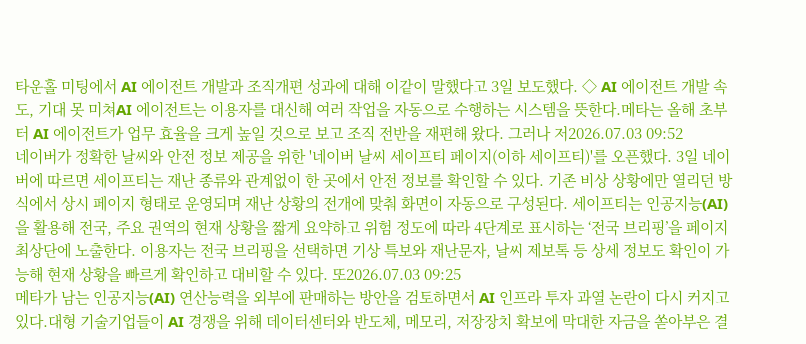타운홀 미팅에서 AI 에이전트 개발과 조직개편 성과에 대해 이같이 말했다고 3일 보도했다. ◇ AI 에이전트 개발 속도, 기대 못 미쳐AI 에이전트는 이용자를 대신해 여러 작업을 자동으로 수행하는 시스템을 뜻한다.메타는 올해 초부터 AI 에이전트가 업무 효율을 크게 높일 것으로 보고 조직 전반을 재편해 왔다. 그러나 저2026.07.03 09:52
네이버가 정확한 날씨와 안전 정보 제공을 위한 '네이버 날씨 세이프티 페이지(이하 세이프티)'를 오픈했다. 3일 네이버에 따르면 세이프티는 재난 종류와 관계없이 한 곳에서 안전 정보를 확인할 수 있다. 기존 비상 상황에만 열리던 방식에서 상시 페이지 형태로 운영되며 재난 상황의 전개에 맞춰 화면이 자동으로 구성된다. 세이프티는 인공지능(AI)을 활용해 전국, 주요 권역의 현재 상황을 짧게 요약하고 위험 정도에 따라 4단계로 표시하는 ‘전국 브리핑’을 페이지 최상단에 노출한다. 이용자는 전국 브리핑을 선택하면 기상 특보와 재난문자, 날씨 제보톡 등 상세 정보도 확인이 가능해 현재 상황을 빠르게 확인하고 대비할 수 있다. 또2026.07.03 09:25
메타가 남는 인공지능(AI) 연산능력을 외부에 판매하는 방안을 검토하면서 AI 인프라 투자 과열 논란이 다시 커지고 있다.대형 기술기업들이 AI 경쟁을 위해 데이터센터와 반도체, 메모리, 저장장치 확보에 막대한 자금을 쏟아부은 결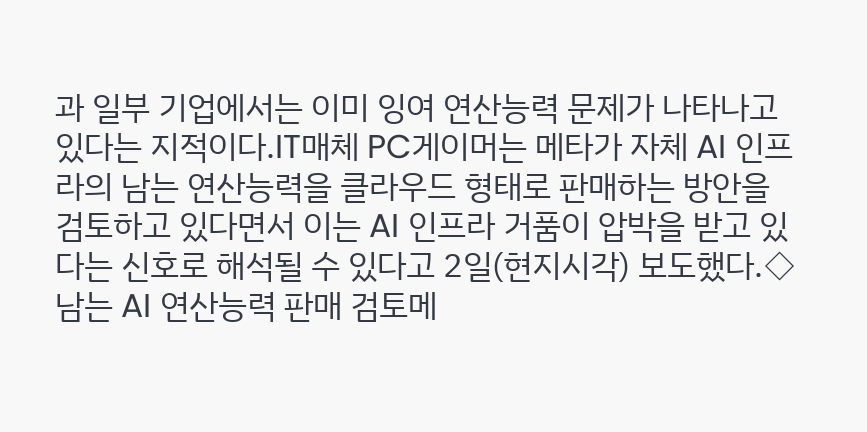과 일부 기업에서는 이미 잉여 연산능력 문제가 나타나고 있다는 지적이다.IT매체 PC게이머는 메타가 자체 AI 인프라의 남는 연산능력을 클라우드 형태로 판매하는 방안을 검토하고 있다면서 이는 AI 인프라 거품이 압박을 받고 있다는 신호로 해석될 수 있다고 2일(현지시각) 보도했다.◇ 남는 AI 연산능력 판매 검토메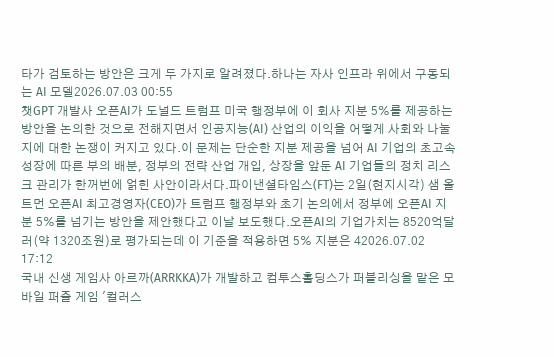타가 검토하는 방안은 크게 두 가지로 알려졌다.하나는 자사 인프라 위에서 구동되는 AI 모델2026.07.03 00:55
챗GPT 개발사 오픈AI가 도널드 트럼프 미국 행정부에 이 회사 지분 5%를 제공하는 방안을 논의한 것으로 전해지면서 인공지능(AI) 산업의 이익을 어떻게 사회와 나눌지에 대한 논쟁이 커지고 있다.이 문제는 단순한 지분 제공을 넘어 AI 기업의 초고속 성장에 따른 부의 배분, 정부의 전략 산업 개입, 상장을 앞둔 AI 기업들의 정치 리스크 관리가 한꺼번에 얽힌 사안이라서다.파이낸셜타임스(FT)는 2일(현지시각) 샘 올트먼 오픈AI 최고경영자(CEO)가 트럼프 행정부와 초기 논의에서 정부에 오픈AI 지분 5%를 넘기는 방안을 제안했다고 이날 보도했다.오픈AI의 기업가치는 8520억달러(약 1320조원)로 평가되는데 이 기준을 적용하면 5% 지분은 42026.07.02 17:12
국내 신생 게임사 아르까(ARRKKA)가 개발하고 컴투스홀딩스가 퍼블리싱을 맡은 모바일 퍼즐 게임 '컬러스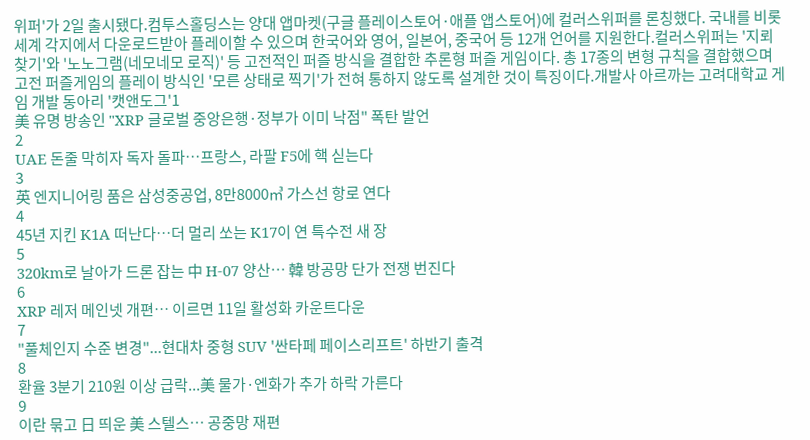위퍼'가 2일 출시됐다.컴투스홀딩스는 양대 앱마켓(구글 플레이스토어·애플 앱스토어)에 컬러스위퍼를 론칭했다. 국내를 비롯 세계 각지에서 다운로드받아 플레이할 수 있으며 한국어와 영어, 일본어, 중국어 등 12개 언어를 지원한다.컬러스위퍼는 '지뢰찾기'와 '노노그램(네모네모 로직)' 등 고전적인 퍼즐 방식을 결합한 추론형 퍼즐 게임이다. 총 17종의 변형 규칙을 결합했으며 고전 퍼즐게임의 플레이 방식인 '모른 상태로 찍기'가 전혀 통하지 않도록 설계한 것이 특징이다.개발사 아르까는 고려대학교 게임 개발 동아리 '캣앤도그'1
美 유명 방송인 "XRP 글로벌 중앙은행·정부가 이미 낙점" 폭탄 발언
2
UAE 돈줄 막히자 독자 돌파…프랑스, 라팔 F5에 핵 싣는다
3
英 엔지니어링 품은 삼성중공업, 8만8000㎥ 가스선 항로 연다
4
45년 지킨 K1A 떠난다…더 멀리 쏘는 K17이 연 특수전 새 장
5
320km로 날아가 드론 잡는 中 H-07 양산… 韓 방공망 단가 전쟁 번진다
6
XRP 레저 메인넷 개편… 이르면 11일 활성화 카운트다운
7
"풀체인지 수준 변경"...현대차 중형 SUV '싼타페 페이스리프트' 하반기 출격
8
환율 3분기 210원 이상 급락...美 물가·엔화가 추가 하락 가른다
9
이란 묶고 日 띄운 美 스텔스… 공중망 재편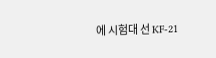에 시험대 선 KF-21